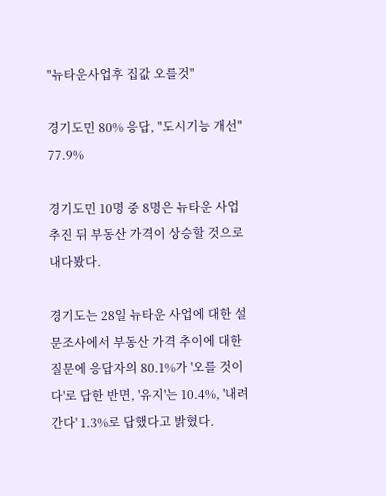"뉴타운사업후 집값 오를것"

경기도민 80% 응답, "도시기능 개선" 77.9%

경기도민 10명 중 8명은 뉴타운 사업 추진 뒤 부동산 가격이 상승할 것으로 내다봤다.

경기도는 28일 뉴타운 사업에 대한 설문조사에서 부동산 가격 추이에 대한 질문에 응답자의 80.1%가 '오를 것이다'로 답한 반면, '유지'는 10.4%, '내려간다' 1.3%로 답했다고 밝혔다.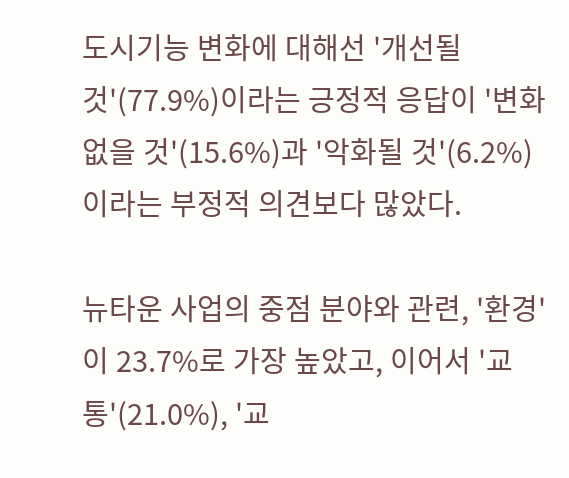도시기능 변화에 대해선 '개선될 것'(77.9%)이라는 긍정적 응답이 '변화 없을 것'(15.6%)과 '악화될 것'(6.2%)이라는 부정적 의견보다 많았다.

뉴타운 사업의 중점 분야와 관련, '환경'이 23.7%로 가장 높았고, 이어서 '교통'(21.0%), '교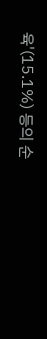육'(15.1%) 등의 순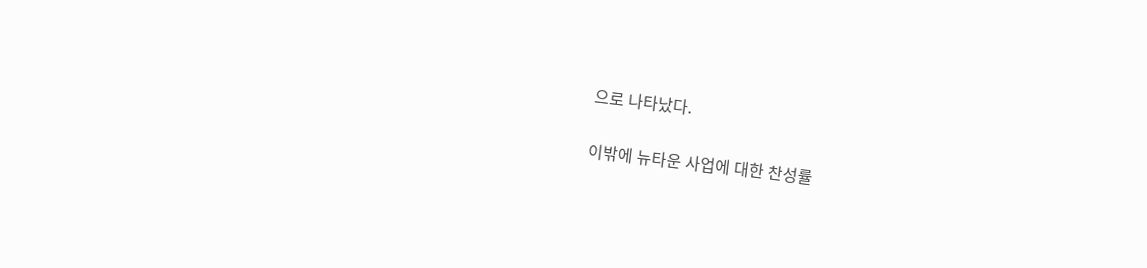으로 나타났다.

이밖에 뉴타운 사업에 대한 찬성률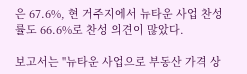은 67.6%, 현 거주지에서 뉴타운 사업 찬성률도 66.6%로 찬성 의견이 많았다.

보고서는 "뉴타운 사업으로 부동산 가격 상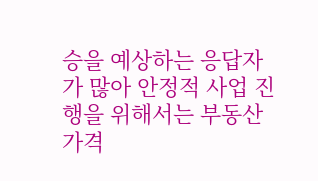승을 예상하는 응답자가 많아 안정적 사업 진행을 위해서는 부동산 가격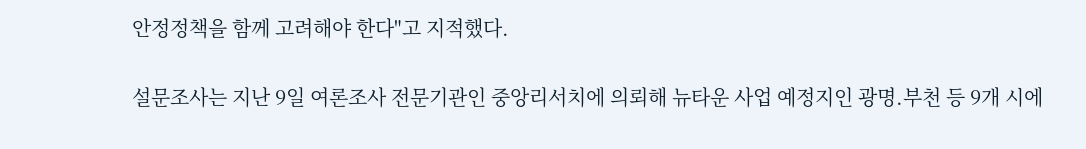안정정책을 함께 고려해야 한다"고 지적했다.

설문조사는 지난 9일 여론조사 전문기관인 중앙리서치에 의뢰해 뉴타운 사업 예정지인 광명.부천 등 9개 시에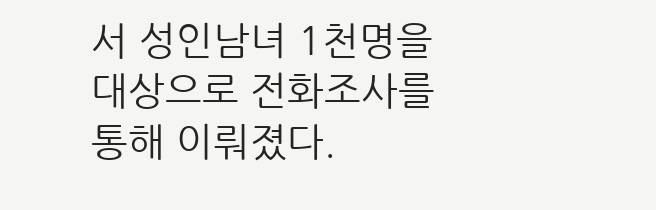서 성인남녀 1천명을 대상으로 전화조사를 통해 이뤄졌다.